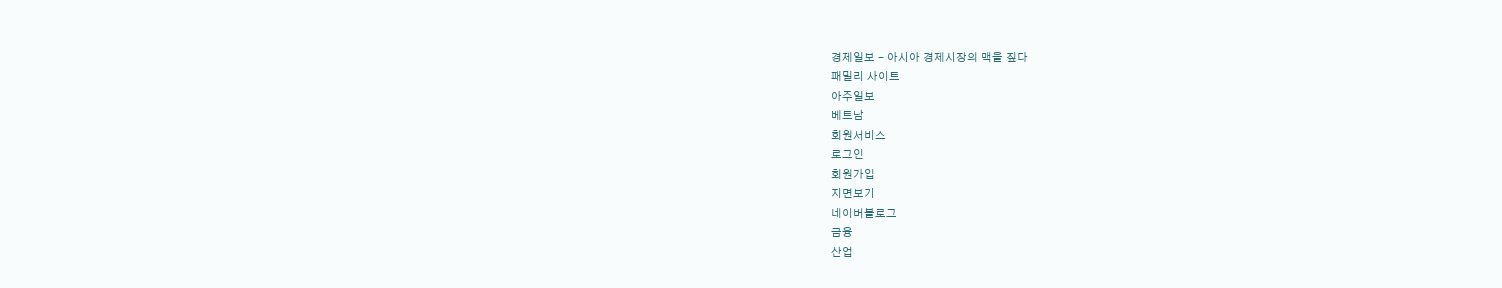경제일보 - 아시아 경제시장의 맥을 짚다
패밀리 사이트
아주일보
베트남
회원서비스
로그인
회원가입
지면보기
네이버블로그
금융
산업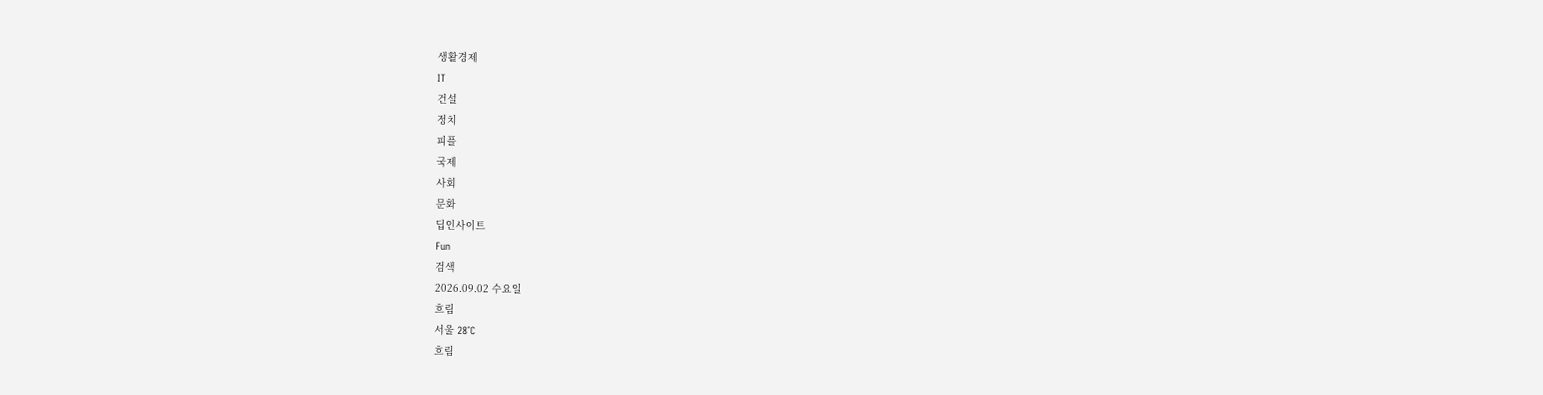생활경제
IT
건설
정치
피플
국제
사회
문화
딥인사이트
Fun
검색
2026.09.02 수요일
흐림
서울 28˚C
흐림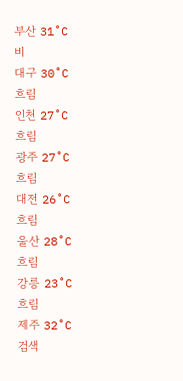부산 31˚C
비
대구 30˚C
흐림
인천 27˚C
흐림
광주 27˚C
흐림
대전 26˚C
흐림
울산 28˚C
흐림
강릉 23˚C
흐림
제주 32˚C
검색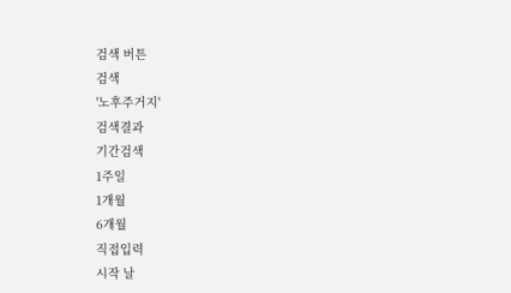검색 버튼
검색
'노후주거지'
검색결과
기간검색
1주일
1개월
6개월
직접입력
시작 날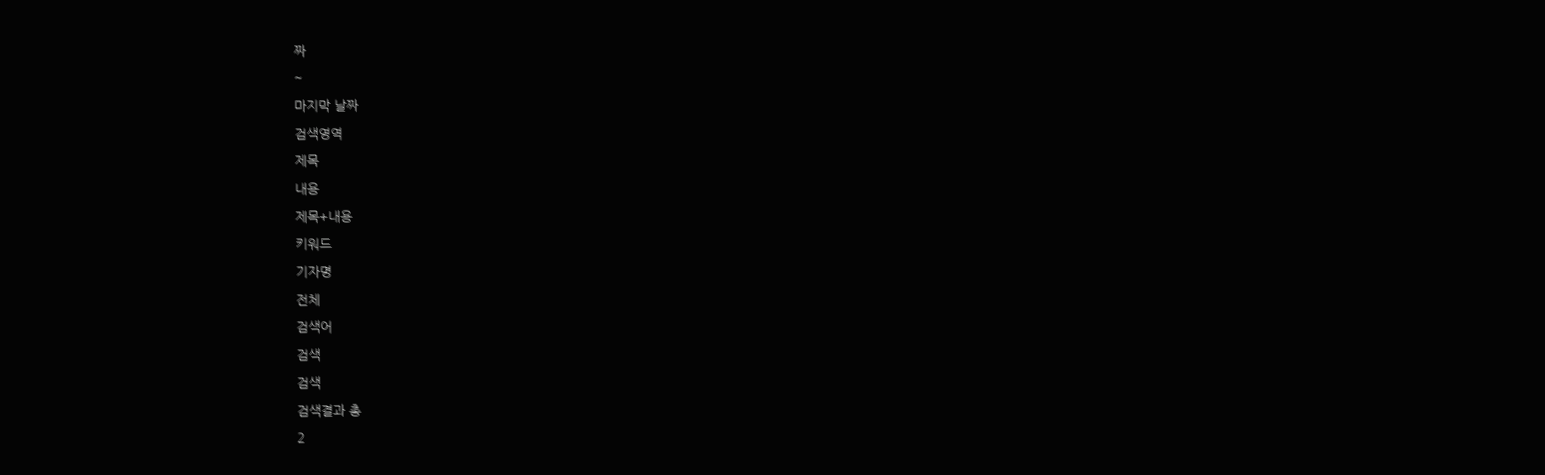짜
~
마지막 날짜
검색영역
제목
내용
제목+내용
키워드
기자명
전체
검색어
검색
검색
검색결과 총
2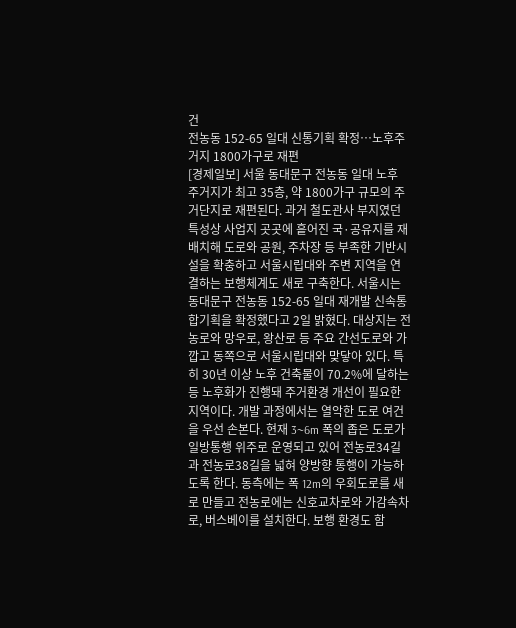건
전농동 152-65 일대 신통기획 확정…노후주거지 1800가구로 재편
[경제일보] 서울 동대문구 전농동 일대 노후 주거지가 최고 35층, 약 1800가구 규모의 주거단지로 재편된다. 과거 철도관사 부지였던 특성상 사업지 곳곳에 흩어진 국·공유지를 재배치해 도로와 공원, 주차장 등 부족한 기반시설을 확충하고 서울시립대와 주변 지역을 연결하는 보행체계도 새로 구축한다. 서울시는 동대문구 전농동 152-65 일대 재개발 신속통합기획을 확정했다고 2일 밝혔다. 대상지는 전농로와 망우로, 왕산로 등 주요 간선도로와 가깝고 동쪽으로 서울시립대와 맞닿아 있다. 특히 30년 이상 노후 건축물이 70.2%에 달하는 등 노후화가 진행돼 주거환경 개선이 필요한 지역이다. 개발 과정에서는 열악한 도로 여건을 우선 손본다. 현재 3~6m 폭의 좁은 도로가 일방통행 위주로 운영되고 있어 전농로34길과 전농로38길을 넓혀 양방향 통행이 가능하도록 한다. 동측에는 폭 12m의 우회도로를 새로 만들고 전농로에는 신호교차로와 가감속차로, 버스베이를 설치한다. 보행 환경도 함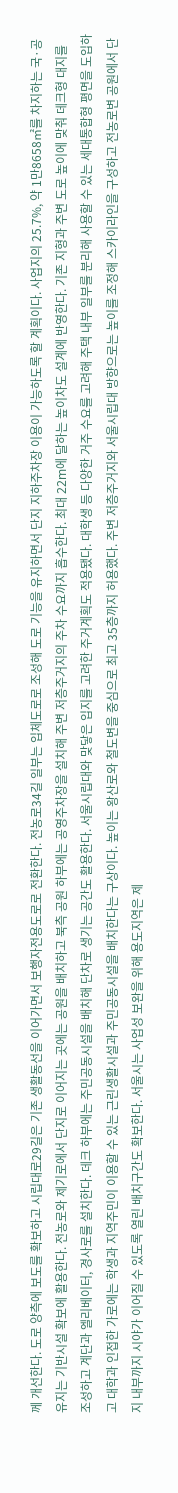께 개선한다. 도로 양측에 보도를 확보하고 시립대로29길은 기존 생활동선을 이어가면서 보행자전용도로로 전환한다. 전농로34길 일부는 입체도로로 조성해 도로 기능을 유지하면서 단지 지하주차장 이용이 가능하도록 할 계획이다. 사업지의 25.7%, 약 1만8658㎡를 차지하는 국·공유지는 기반시설 확보에 활용한다. 전농로와 제기로에서 단지로 이어지는 곳에는 공원을 배치하고 북측 공원 하부에는 공영주차장을 설치해 주변 저층주거지의 주차 수요까지 흡수한다. 최대 22m에 달하는 높이차도 설계에 반영한다. 기존 지형과 주변 도로 높이에 맞춰 데크형 대지를 조성하고 계단과 엘리베이터, 경사로를 설치한다. 데크 하부에는 주민공동시설을 배치해 단차로 생기는 공간도 활용한다. 서울시립대와 맞닿은 입지를 고려한 주거계획도 적용됐다. 대학생 등 다양한 거주 수요를 고려해 주택 내부 일부를 분리해 사용할 수 있는 세대통합형 평면을 도입하고 대학과 인접한 가로에는 학생과 지역주민이 이용할 수 있는 근린생활시설과 주민공동시설을 배치한다는 구상이다. 높이는 왕산로와 철도변을 중심으로 최고 35층까지 허용했다. 주변 저층주거지와 서울시립대 방향으로는 높이를 조정해 스카이라인을 구성하고 전농로변 공원에서 단지 내부까지 시야가 이어질 수 있도록 열린 배치구간도 확보한다. 서울시는 사업성 보완을 위해 용도지역은 제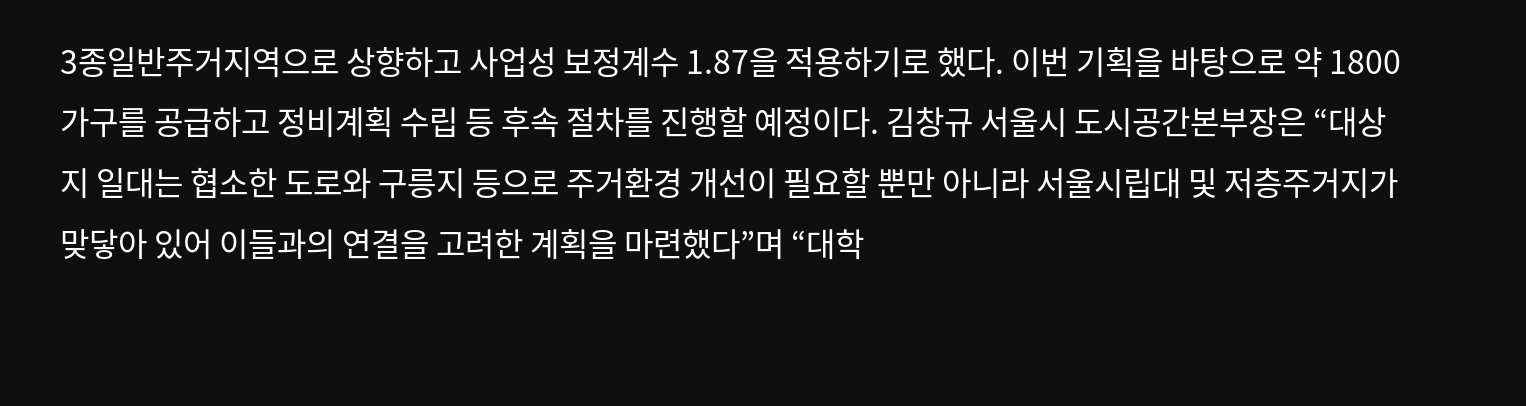3종일반주거지역으로 상향하고 사업성 보정계수 1.87을 적용하기로 했다. 이번 기획을 바탕으로 약 1800가구를 공급하고 정비계획 수립 등 후속 절차를 진행할 예정이다. 김창규 서울시 도시공간본부장은 “대상지 일대는 협소한 도로와 구릉지 등으로 주거환경 개선이 필요할 뿐만 아니라 서울시립대 및 저층주거지가 맞닿아 있어 이들과의 연결을 고려한 계획을 마련했다”며 “대학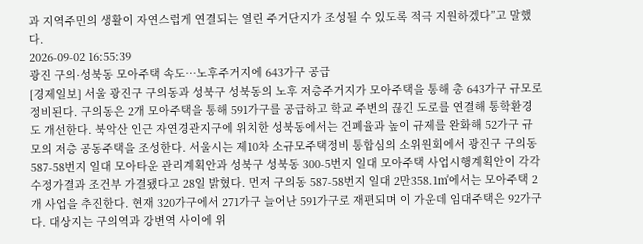과 지역주민의 생활이 자연스럽게 연결되는 열린 주거단지가 조성될 수 있도록 적극 지원하겠다”고 말했다.
2026-09-02 16:55:39
광진 구의·성북동 모아주택 속도…노후주거지에 643가구 공급
[경제일보] 서울 광진구 구의동과 성북구 성북동의 노후 저층주거지가 모아주택을 통해 총 643가구 규모로 정비된다. 구의동은 2개 모아주택을 통해 591가구를 공급하고 학교 주변의 끊긴 도로를 연결해 통학환경도 개선한다. 북악산 인근 자연경관지구에 위치한 성북동에서는 건폐율과 높이 규제를 완화해 52가구 규모의 저층 공동주택을 조성한다. 서울시는 제10차 소규모주택정비 통합심의 소위원회에서 광진구 구의동 587-58번지 일대 모아타운 관리계획안과 성북구 성북동 300-5번지 일대 모아주택 사업시행계획안이 각각 수정가결과 조건부 가결됐다고 28일 밝혔다. 먼저 구의동 587-58번지 일대 2만358.1㎡에서는 모아주택 2개 사업을 추진한다. 현재 320가구에서 271가구 늘어난 591가구로 재편되며 이 가운데 임대주택은 92가구다. 대상지는 구의역과 강변역 사이에 위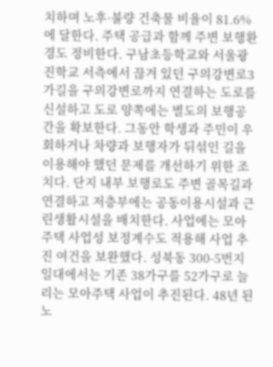치하며 노후·불량 건축물 비율이 81.6%에 달한다. 주택 공급과 함께 주변 보행환경도 정비한다. 구남초등학교와 서울광진학교 서측에서 끊겨 있던 구의강변로3가길을 구의강변로까지 연결하는 도로를 신설하고 도로 양쪽에는 별도의 보행공간을 확보한다. 그동안 학생과 주민이 우회하거나 차량과 보행자가 뒤섞인 길을 이용해야 했던 문제를 개선하기 위한 조치다. 단지 내부 보행로도 주변 골목길과 연결하고 저층부에는 공동이용시설과 근린생활시설을 배치한다. 사업에는 모아주택 사업성 보정계수도 적용해 사업 추진 여건을 보완했다. 성북동 300-5번지 일대에서는 기존 38가구를 52가구로 늘리는 모아주택 사업이 추진된다. 48년 된 노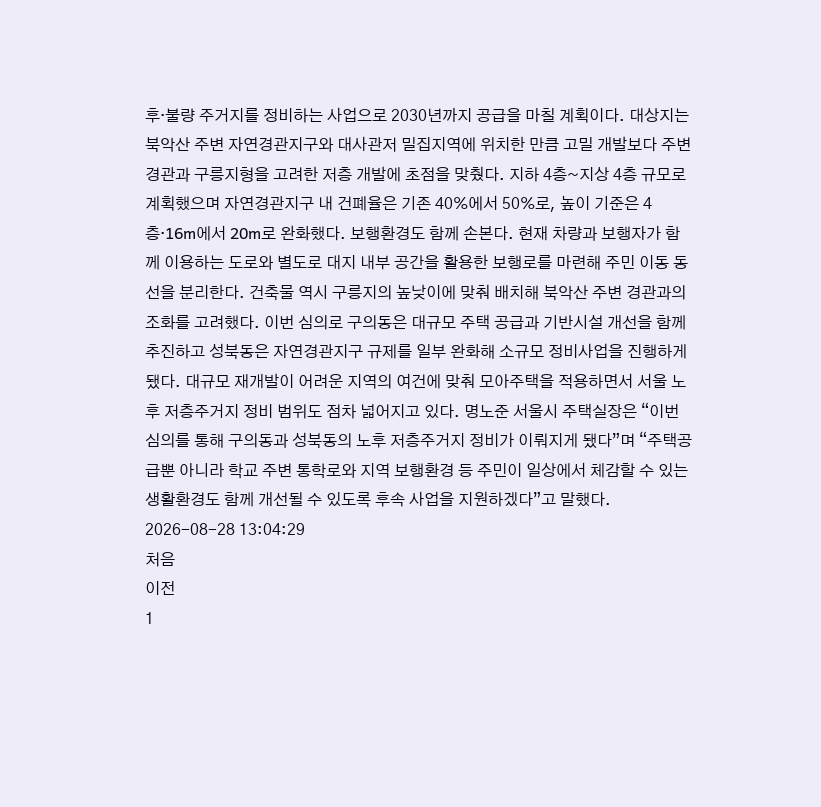후·불량 주거지를 정비하는 사업으로 2030년까지 공급을 마칠 계획이다. 대상지는 북악산 주변 자연경관지구와 대사관저 밀집지역에 위치한 만큼 고밀 개발보다 주변 경관과 구릉지형을 고려한 저층 개발에 초점을 맞췄다. 지하 4층~지상 4층 규모로 계획했으며 자연경관지구 내 건폐율은 기존 40%에서 50%로, 높이 기준은 4층·16m에서 20m로 완화했다. 보행환경도 함께 손본다. 현재 차량과 보행자가 함께 이용하는 도로와 별도로 대지 내부 공간을 활용한 보행로를 마련해 주민 이동 동선을 분리한다. 건축물 역시 구릉지의 높낮이에 맞춰 배치해 북악산 주변 경관과의 조화를 고려했다. 이번 심의로 구의동은 대규모 주택 공급과 기반시설 개선을 함께 추진하고 성북동은 자연경관지구 규제를 일부 완화해 소규모 정비사업을 진행하게 됐다. 대규모 재개발이 어려운 지역의 여건에 맞춰 모아주택을 적용하면서 서울 노후 저층주거지 정비 범위도 점차 넓어지고 있다. 명노준 서울시 주택실장은 “이번 심의를 통해 구의동과 성북동의 노후 저층주거지 정비가 이뤄지게 됐다”며 “주택공급뿐 아니라 학교 주변 통학로와 지역 보행환경 등 주민이 일상에서 체감할 수 있는 생활환경도 함께 개선될 수 있도록 후속 사업을 지원하겠다”고 말했다.
2026-08-28 13:04:29
처음
이전
1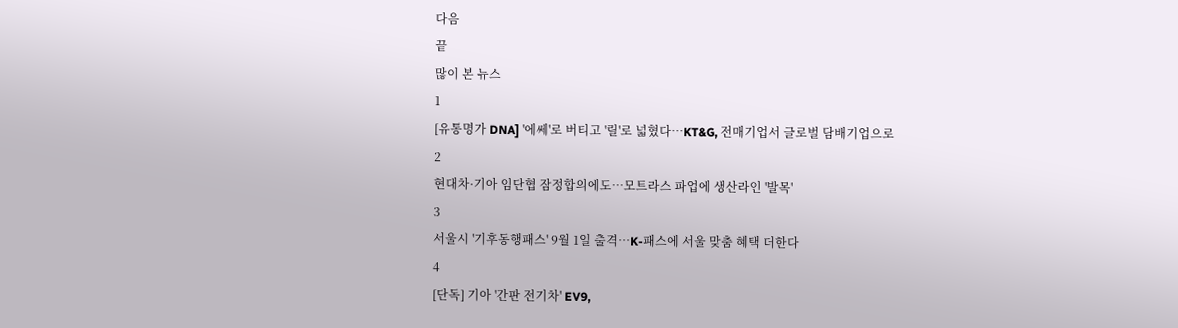다음
끝
많이 본 뉴스
1
[유통명가 DNA] '에쎄'로 버티고 '릴'로 넓혔다…KT&G, 전매기업서 글로벌 담배기업으로
2
현대차·기아 임단협 잠정합의에도…모트라스 파업에 생산라인 '발목'
3
서울시 '기후동행패스' 9월 1일 출격…K-패스에 서울 맞춤 혜택 더한다
4
[단독] 기아 '간판 전기차' EV9,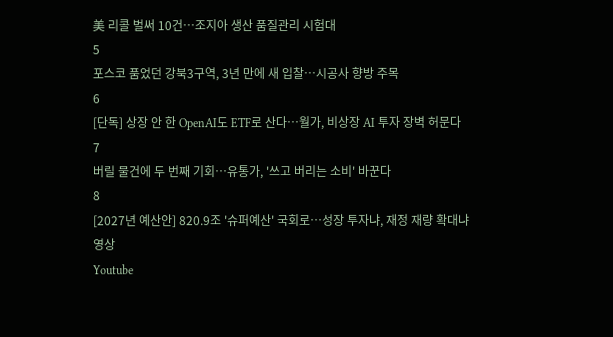美 리콜 벌써 10건…조지아 생산 품질관리 시험대
5
포스코 품었던 강북3구역, 3년 만에 새 입찰…시공사 향방 주목
6
[단독] 상장 안 한 OpenAI도 ETF로 산다…월가, 비상장 AI 투자 장벽 허문다
7
버릴 물건에 두 번째 기회…유통가, '쓰고 버리는 소비' 바꾼다
8
[2027년 예산안] 820.9조 '슈퍼예산' 국회로…성장 투자냐, 재정 재량 확대냐
영상
Youtube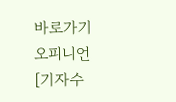바로가기
오피니언
[기자수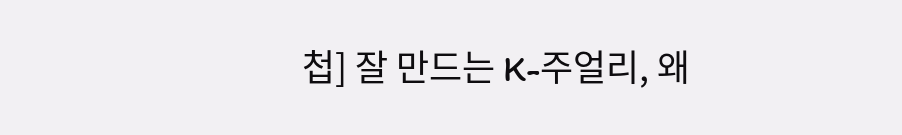첩] 잘 만드는 K-주얼리, 왜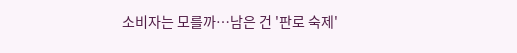소비자는 모를까…남은 건 '판로 숙제'